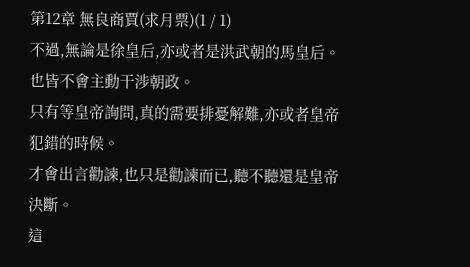第12章 無良商賈(求月票)(1 / 1)
不過,無論是徐皇后,亦或者是洪武朝的馬皇后。
也皆不會主動干涉朝政。
只有等皇帝詢問,真的需要排憂解難,亦或者皇帝犯錯的時候。
才會出言勸諫,也只是勸諫而已,聽不聽還是皇帝決斷。
這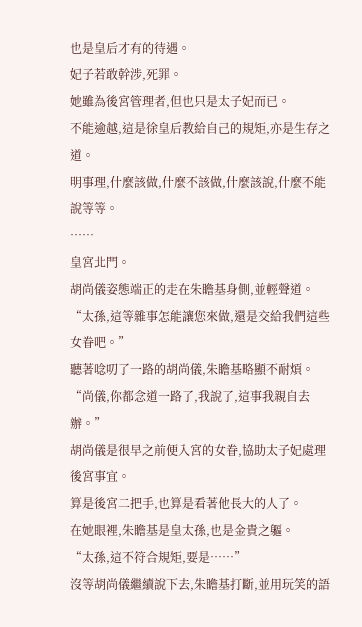也是皇后才有的待遇。
妃子若敢幹涉,死罪。
她雖為後宮管理者,但也只是太子妃而已。
不能逾越,這是徐皇后教給自己的規矩,亦是生存之道。
明事理,什麼該做,什麼不該做,什麼該說,什麼不能說等等。
……
皇宮北門。
胡尚儀姿態端正的走在朱瞻基身側,並輕聲道。
“太孫,這等雜事怎能讓您來做,還是交給我們這些女眷吧。”
聽著唸叨了一路的胡尚儀,朱瞻基略顯不耐煩。
“尚儀,你都念道一路了,我說了,這事我親自去辦。”
胡尚儀是很早之前便入宮的女眷,協助太子妃處理後宮事宜。
算是後宮二把手,也算是看著他長大的人了。
在她眼裡,朱瞻基是皇太孫,也是金貴之軀。
“太孫,這不符合規矩,要是……”
沒等胡尚儀繼續說下去,朱瞻基打斷,並用玩笑的語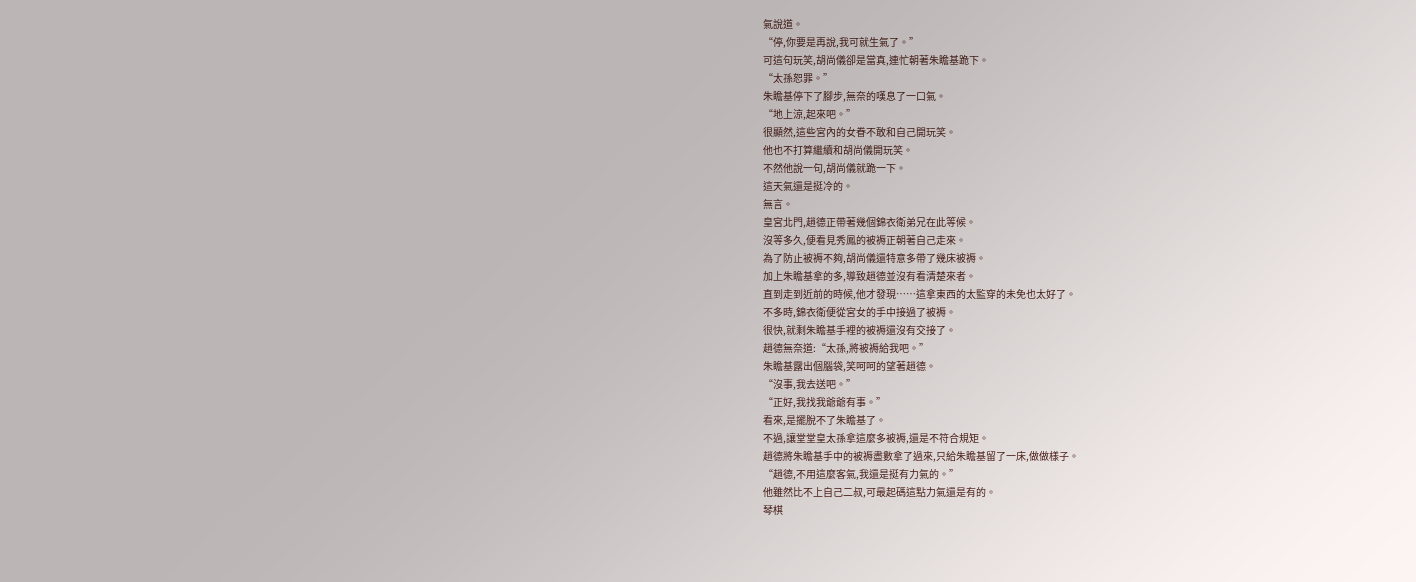氣說道。
“停,你要是再說,我可就生氣了。”
可這句玩笑,胡尚儀卻是當真,連忙朝著朱瞻基跪下。
“太孫恕罪。”
朱瞻基停下了腳步,無奈的嘆息了一口氣。
“地上涼,起來吧。”
很顯然,這些宮內的女眷不敢和自己開玩笑。
他也不打算繼續和胡尚儀開玩笑。
不然他說一句,胡尚儀就跪一下。
這天氣還是挺冷的。
無言。
皇宮北門,趙德正帶著幾個錦衣衛弟兄在此等候。
沒等多久,便看見秀鳳的被褥正朝著自己走來。
為了防止被褥不夠,胡尚儀還特意多帶了幾床被褥。
加上朱瞻基拿的多,導致趙德並沒有看清楚來者。
直到走到近前的時候,他才發現……這拿東西的太監穿的未免也太好了。
不多時,錦衣衛便從宮女的手中接過了被褥。
很快,就剩朱瞻基手裡的被褥還沒有交接了。
趙德無奈道:“太孫,將被褥給我吧。”
朱瞻基露出個腦袋,笑呵呵的望著趙德。
“沒事,我去送吧。”
“正好,我找我爺爺有事。”
看來,是擺脫不了朱瞻基了。
不過,讓堂堂皇太孫拿這麼多被褥,還是不符合規矩。
趙德將朱瞻基手中的被褥盡數拿了過來,只給朱瞻基留了一床,做做樣子。
“趙德,不用這麼客氣,我還是挺有力氣的。”
他雖然比不上自己二叔,可最起碼這點力氣還是有的。
琴棋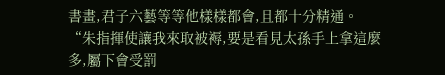書畫,君子六藝等等他樣樣都會,且都十分精通。
“朱指揮使讓我來取被褥,要是看見太孫手上拿這麼多,屬下會受罰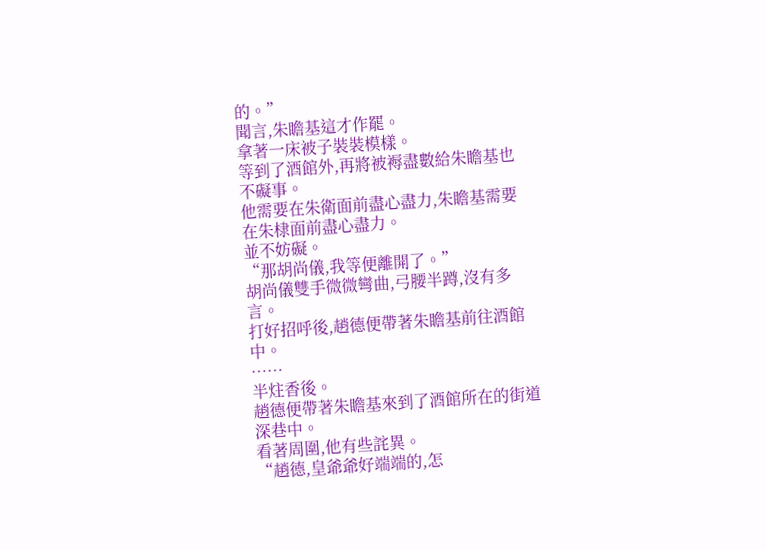的。”
聞言,朱瞻基這才作罷。
拿著一床被子裝裝模樣。
等到了酒館外,再將被褥盡數給朱瞻基也不礙事。
他需要在朱衛面前盡心盡力,朱瞻基需要在朱棣面前盡心盡力。
並不妨礙。
“那胡尚儀,我等便離開了。”
胡尚儀雙手微微彎曲,弓腰半蹲,沒有多言。
打好招呼後,趙德便帶著朱瞻基前往酒館中。
……
半炷香後。
趙德便帶著朱瞻基來到了酒館所在的街道深巷中。
看著周圍,他有些詫異。
“趙德,皇爺爺好端端的,怎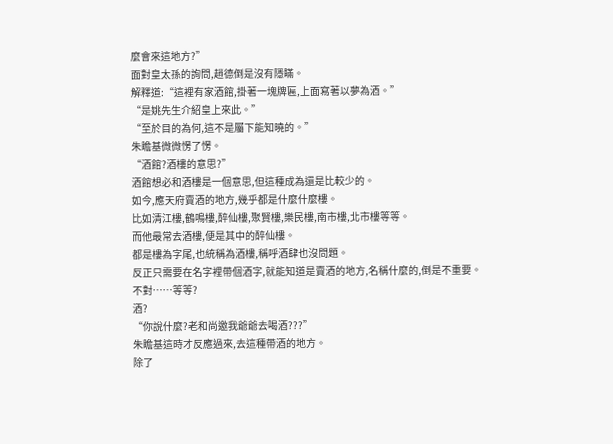麼會來這地方?”
面對皇太孫的詢問,趙德倒是沒有隱瞞。
解釋道:“這裡有家酒館,掛著一塊牌匾,上面寫著以夢為酒。”
“是姚先生介紹皇上來此。”
“至於目的為何,這不是屬下能知曉的。”
朱瞻基微微愣了愣。
“酒館?酒樓的意思?”
酒館想必和酒樓是一個意思,但這種成為還是比較少的。
如今,應天府賣酒的地方,幾乎都是什麼什麼樓。
比如清江樓,鶴鳴樓,醉仙樓,聚賢樓,樂民樓,南市樓,北市樓等等。
而他最常去酒樓,便是其中的醉仙樓。
都是樓為字尾,也統稱為酒樓,稱呼酒肆也沒問題。
反正只需要在名字裡帶個酒字,就能知道是賣酒的地方,名稱什麼的,倒是不重要。
不對……等等?
酒?
“你說什麼?老和尚邀我爺爺去喝酒???”
朱瞻基這時才反應過來,去這種帶酒的地方。
除了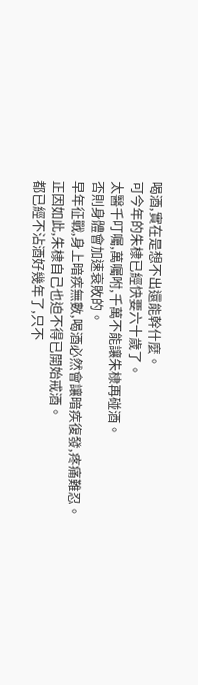喝酒,實在是想不出還能幹什麼。
可今年的朱棣已經快要六十歲了。
太醫千叮囑,萬囑咐,千萬不能讓朱棣再碰酒。
否則身體會加速衰敗的。
早年征戰,身上暗疾無數,喝酒必然會讓暗疾復發,疼痛難忍。
正因如此,朱棣自己也迫不得已開始戒酒。
都已經不沾酒好幾年了,只不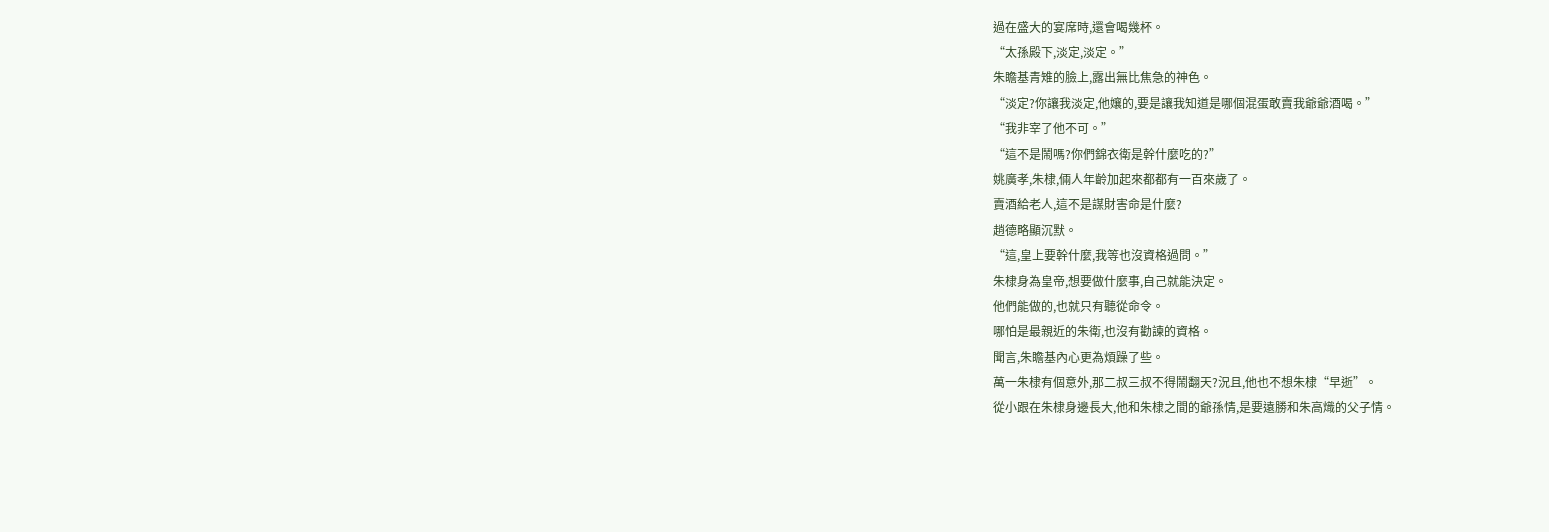過在盛大的宴席時,還會喝幾杯。
“太孫殿下,淡定,淡定。”
朱瞻基青雉的臉上,露出無比焦急的神色。
“淡定?你讓我淡定,他孃的,要是讓我知道是哪個混蛋敢賣我爺爺酒喝。”
“我非宰了他不可。”
“這不是鬧嗎?你們錦衣衛是幹什麼吃的?”
姚廣孝,朱棣,倆人年齡加起來都都有一百來歲了。
賣酒給老人,這不是謀財害命是什麼?
趙德略顯沉默。
“這,皇上要幹什麼,我等也沒資格過問。”
朱棣身為皇帝,想要做什麼事,自己就能決定。
他們能做的,也就只有聽從命令。
哪怕是最親近的朱衛,也沒有勸諫的資格。
聞言,朱瞻基內心更為煩躁了些。
萬一朱棣有個意外,那二叔三叔不得鬧翻天?況且,他也不想朱棣“早逝”。
從小跟在朱棣身邊長大,他和朱棣之間的爺孫情,是要遠勝和朱高熾的父子情。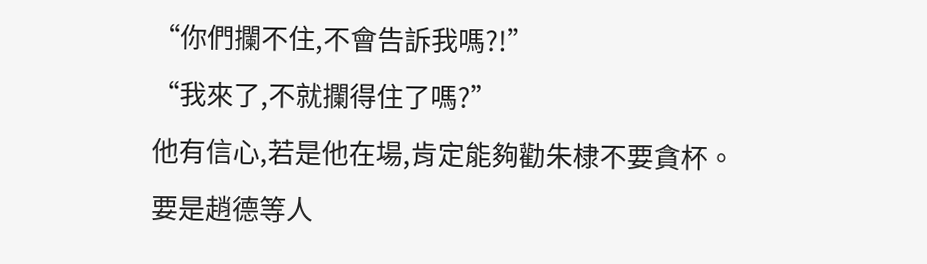“你們攔不住,不會告訴我嗎?!”
“我來了,不就攔得住了嗎?”
他有信心,若是他在場,肯定能夠勸朱棣不要貪杯。
要是趙德等人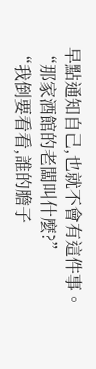早點通知自己,也就不會有這件事。
“那家酒館的老闆叫什麼?”
“我倒要看看,誰的膽子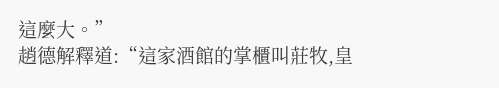這麼大。”
趙德解釋道:“這家酒館的掌櫃叫莊牧,皇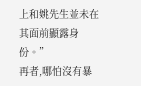上和姚先生並未在其面前顯露身份。”
再者,哪怕沒有暴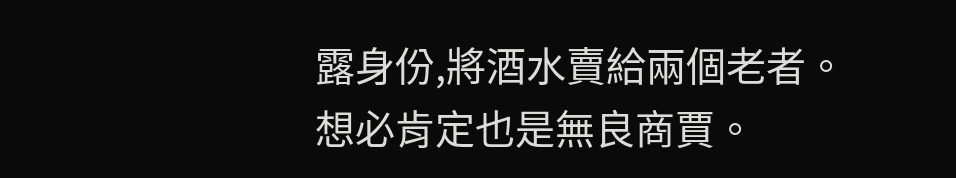露身份,將酒水賣給兩個老者。
想必肯定也是無良商賈。